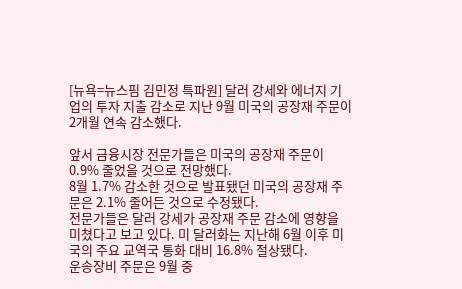[뉴욕=뉴스핌 김민정 특파원] 달러 강세와 에너지 기업의 투자 지출 감소로 지난 9월 미국의 공장재 주문이 2개월 연속 감소했다.

앞서 금융시장 전문가들은 미국의 공장재 주문이 0.9% 줄었을 것으로 전망했다.
8월 1.7% 감소한 것으로 발표됐던 미국의 공장재 주문은 2.1% 줄어든 것으로 수정됐다.
전문가들은 달러 강세가 공장재 주문 감소에 영향을 미쳤다고 보고 있다. 미 달러화는 지난해 6월 이후 미국의 주요 교역국 통화 대비 16.8% 절상됐다.
운송장비 주문은 9월 중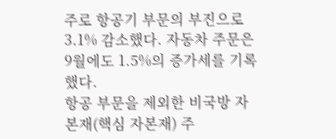주로 항공기 부문의 부진으로 3.1% 감소했다. 자동차 주문은 9월에도 1.5%의 증가세를 기록했다.
항공 부문을 제외한 비국방 자본재(핵심 자본재) 주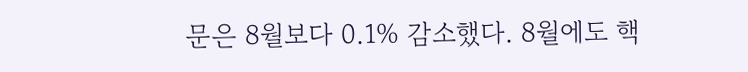문은 8월보다 0.1% 감소했다. 8월에도 핵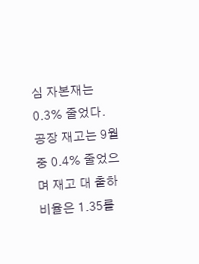심 자본재는 0.3% 줄었다.
공장 재고는 9월 중 0.4% 줄었으며 재고 대 출하 비율은 1.35를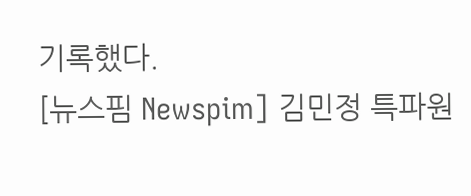기록했다.
[뉴스핌 Newspim] 김민정 특파원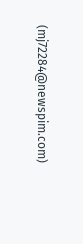(mj72284@newspim.com)